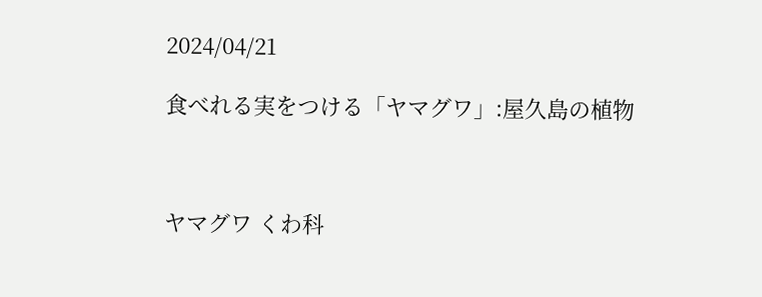2024/04/21

食べれる実をつける「ヤマグワ」:屋久島の植物



ヤマグワ くわ科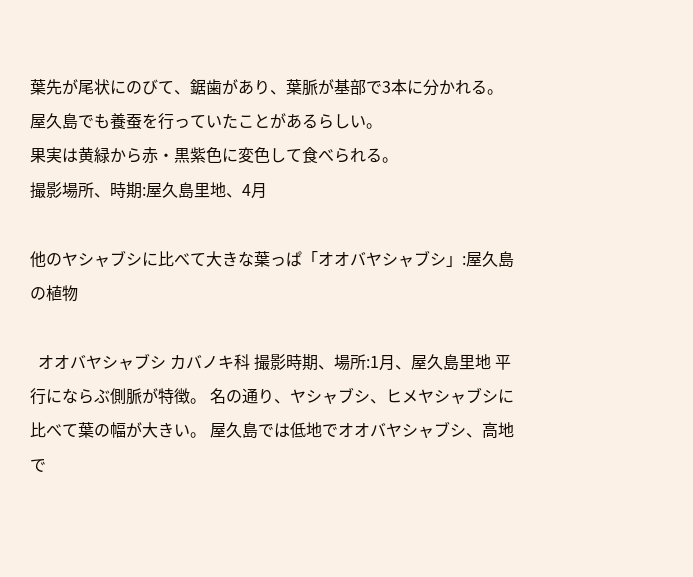葉先が尾状にのびて、鋸歯があり、葉脈が基部で3本に分かれる。
屋久島でも養蚕を行っていたことがあるらしい。
果実は黄緑から赤・黒紫色に変色して食べられる。
撮影場所、時期:屋久島里地、4月

他のヤシャブシに比べて大きな葉っぱ「オオバヤシャブシ」:屋久島の植物

  オオバヤシャブシ カバノキ科 撮影時期、場所:1月、屋久島里地 平行にならぶ側脈が特徴。 名の通り、ヤシャブシ、ヒメヤシャブシに比べて葉の幅が大きい。 屋久島では低地でオオバヤシャブシ、高地で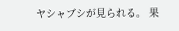ヤシャブシが見られる。 果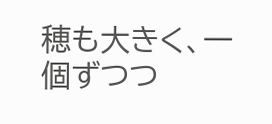穂も大きく、一個ずつつ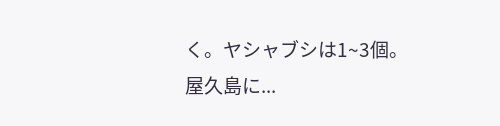く。ヤシャブシは1~3個。 屋久島に...